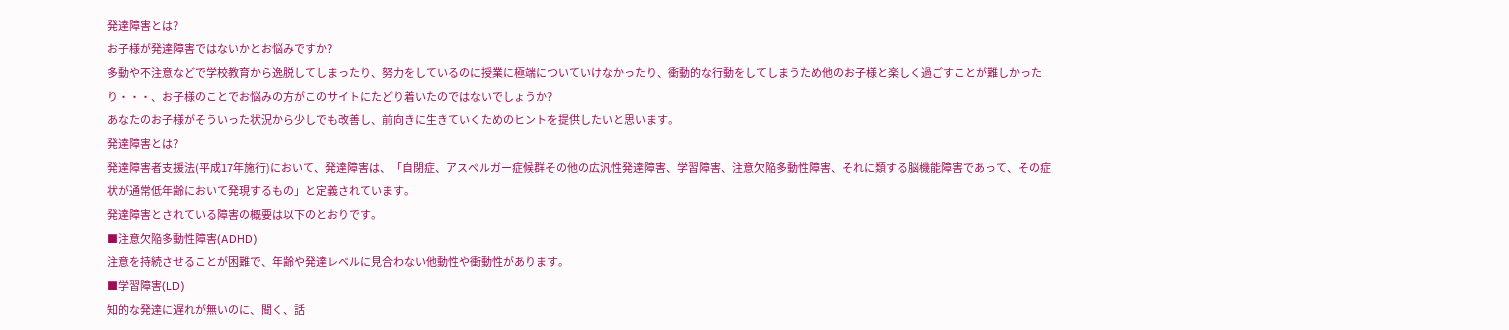発達障害とは?
お子様が発達障害ではないかとお悩みですか?
多動や不注意などで学校教育から逸脱してしまったり、努力をしているのに授業に極端についていけなかったり、衝動的な行動をしてしまうため他のお子様と楽しく過ごすことが難しかったり・・・、お子様のことでお悩みの方がこのサイトにたどり着いたのではないでしょうか?
あなたのお子様がそういった状況から少しでも改善し、前向きに生きていくためのヒントを提供したいと思います。
発達障害とは?
発達障害者支援法(平成17年施行)において、発達障害は、「自閉症、アスペルガー症候群その他の広汎性発達障害、学習障害、注意欠陥多動性障害、それに類する脳機能障害であって、その症状が通常低年齢において発現するもの」と定義されています。
発達障害とされている障害の概要は以下のとおりです。
■注意欠陥多動性障害(ADHD)
注意を持続させることが困難で、年齢や発達レベルに見合わない他動性や衝動性があります。
■学習障害(LD)
知的な発達に遅れが無いのに、聞く、話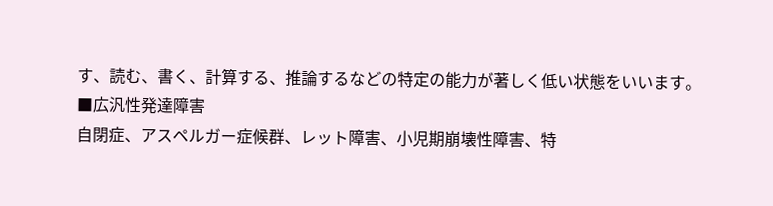す、読む、書く、計算する、推論するなどの特定の能力が著しく低い状態をいいます。
■広汎性発達障害
自閉症、アスペルガー症候群、レット障害、小児期崩壊性障害、特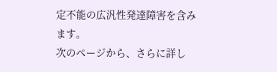定不能の広汎性発達障害を含みます。
次のページから、さらに詳し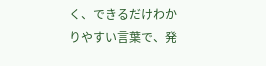く、できるだけわかりやすい言葉で、発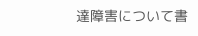達障害について書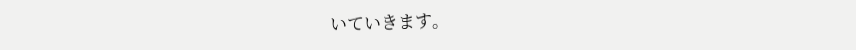いていきます。